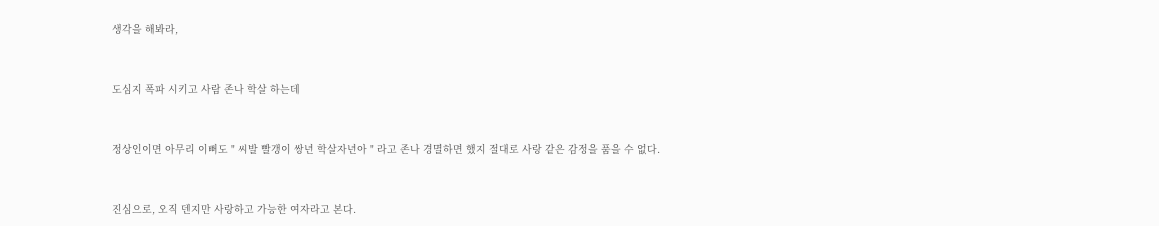생각을 해봐라,


도심지 폭파 시키고 사람 존나 학살 하는데


정상인이면 아무리 이뻐도 " 씨발 빨갱이 쌍년 학살자년아 " 라고 존나 경멸하면 했지 절대로 사랑 같은 감정을 품을 수 없다.


진심으로, 오직 덴지만 사랑하고 가능한 여자라고 본다.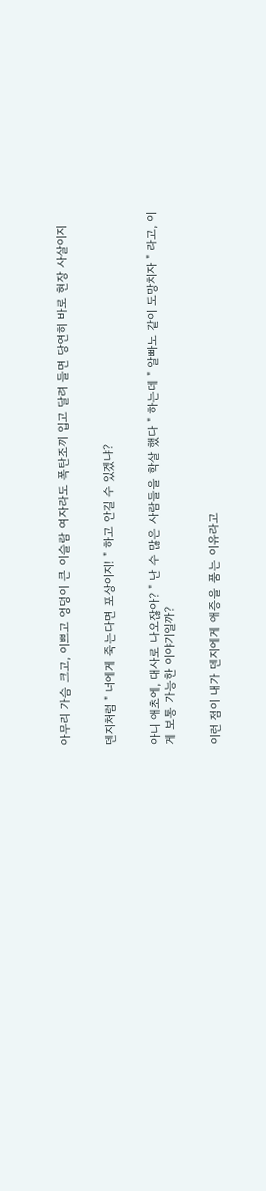아무리 가슴 크고, 이쁘고 엉덩이 큰 이슬람 여자라도 폭탄조끼 입고 달려 들면 당연히 바로 현장 사살이지


덴지처럼 " 너에게 죽는다면 포상이지! " 하고 안길 수 있겠냐?


아니 애초에, 대사로 나오잖아? " 난 수 많은 사람들을 학살 했다 " 하는데 " 알빠노 같이 도망치자 " 라고, 이게 보통 가능한 이야기일까?


이런 점이 내가 덴지에게 애증을 품는 이유라고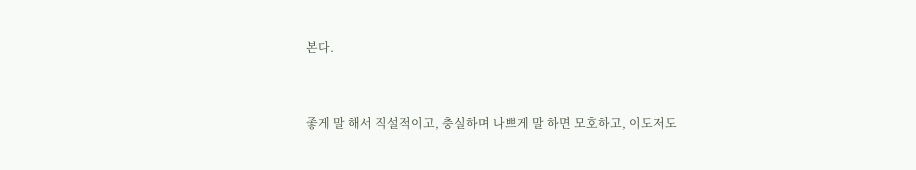본다.


좋게 말 해서 직설적이고, 충실하며 나쁘게 말 하면 모호하고, 이도저도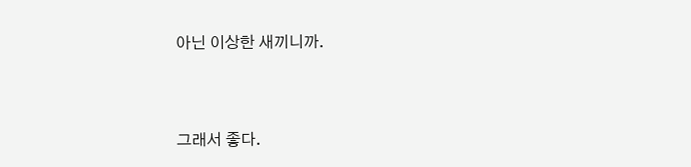아닌 이상한 새끼니까.


그래서 좋다.